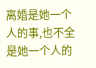离婚是她一个人的事,也不全是她一个人的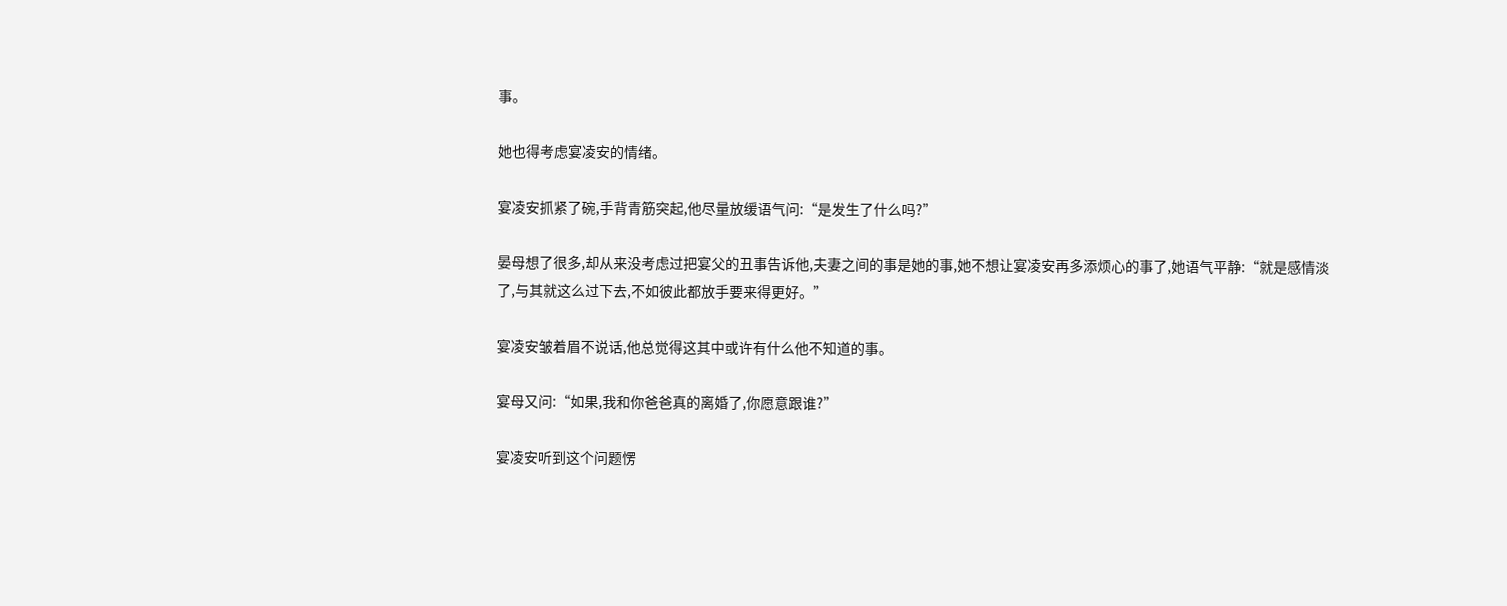事。

她也得考虑宴凌安的情绪。

宴凌安抓紧了碗,手背青筋突起,他尽量放缓语气问:“是发生了什么吗?”

晏母想了很多,却从来没考虑过把宴父的丑事告诉他,夫妻之间的事是她的事,她不想让宴凌安再多添烦心的事了,她语气平静:“就是感情淡了,与其就这么过下去,不如彼此都放手要来得更好。”

宴凌安皱着眉不说话,他总觉得这其中或许有什么他不知道的事。

宴母又问:“如果,我和你爸爸真的离婚了,你愿意跟谁?”

宴凌安听到这个问题愣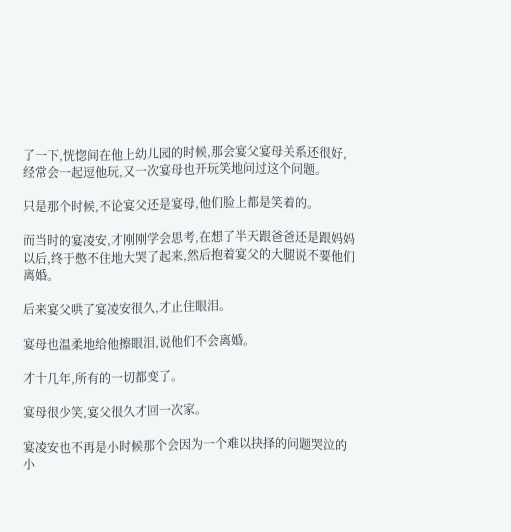了一下,恍惚间在他上幼儿园的时候,那会宴父宴母关系还很好,经常会一起逗他玩,又一次宴母也开玩笑地问过这个问题。

只是那个时候,不论宴父还是宴母,他们脸上都是笑着的。

而当时的宴凌安,才刚刚学会思考,在想了半天跟爸爸还是跟妈妈以后,终于憋不住地大哭了起来,然后抱着宴父的大腿说不要他们离婚。

后来宴父哄了宴凌安很久,才止住眼泪。

宴母也温柔地给他擦眼泪,说他们不会离婚。

才十几年,所有的一切都变了。

宴母很少笑,宴父很久才回一次家。

宴凌安也不再是小时候那个会因为一个难以抉择的问题哭泣的小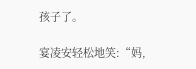孩子了。

宴凌安轻松地笑:“妈,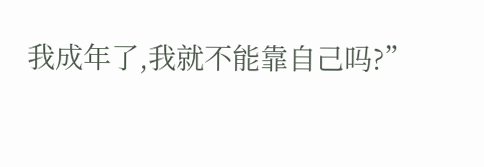我成年了,我就不能靠自己吗?”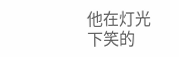他在灯光下笑的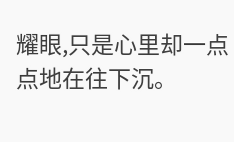耀眼,只是心里却一点点地在往下沉。